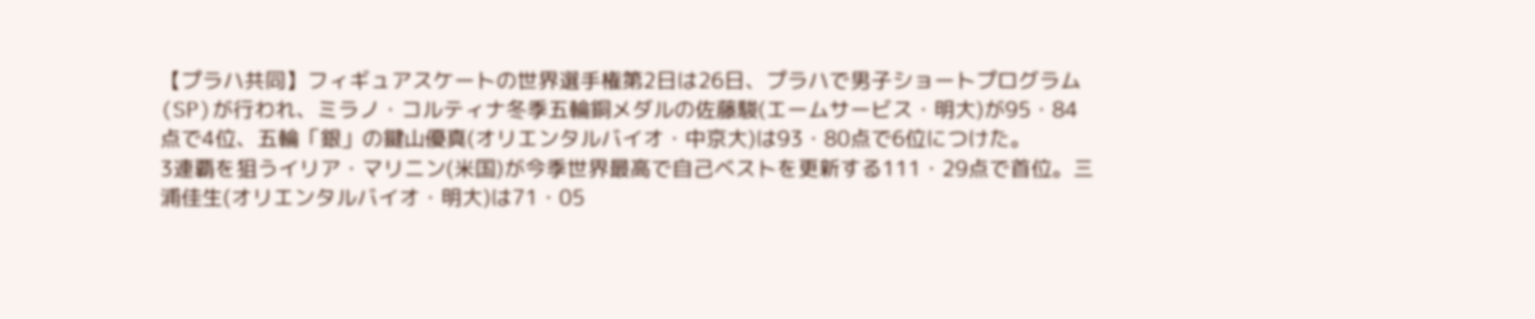【プラハ共同】フィギュアスケートの世界選手権第2日は26日、プラハで男子ショートプログラム(SP)が行われ、ミラノ・コルティナ冬季五輪銅メダルの佐藤駿(エームサービス・明大)が95・84点で4位、五輪「銀」の鍵山優真(オリエンタルバイオ・中京大)は93・80点で6位につけた。
3連覇を狙うイリア・マリニン(米国)が今季世界最高で自己ベストを更新する111・29点で首位。三浦佳生(オリエンタルバイオ・明大)は71・05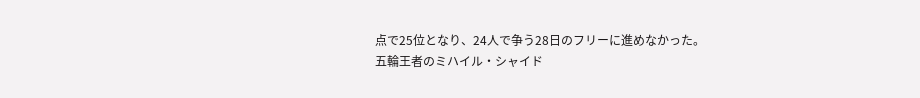点で25位となり、24人で争う28日のフリーに進めなかった。
五輪王者のミハイル・シャイド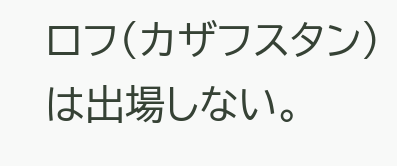ロフ(カザフスタン)は出場しない。